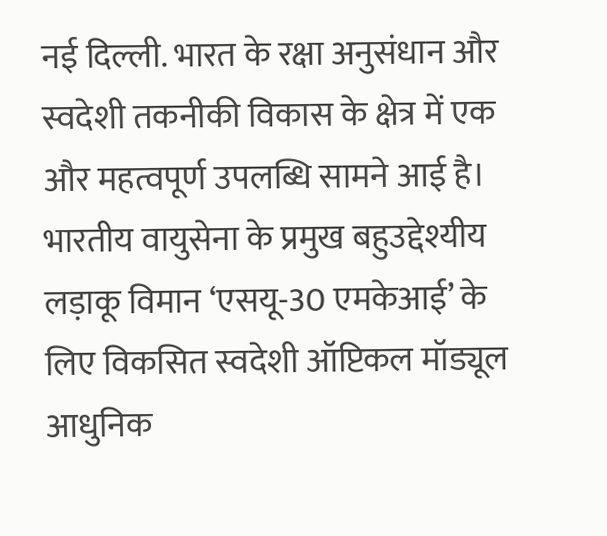नई दिल्ली. भारत के रक्षा अनुसंधान और स्वदेशी तकनीकी विकास के क्षेत्र में एक और महत्वपूर्ण उपलब्धि सामने आई है। भारतीय वायुसेना के प्रमुख बहुउद्देश्यीय लड़ाकू विमान ‘एसयू-30 एमकेआई’ के लिए विकसित स्वदेशी ऑप्टिकल मॉड्यूल आधुनिक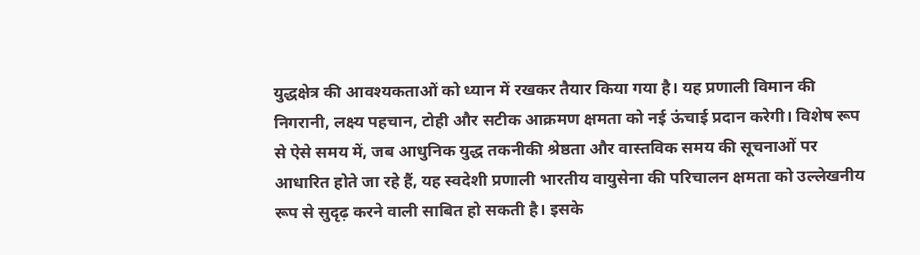युद्धक्षेत्र की आवश्यकताओं को ध्यान में रखकर तैयार किया गया है। यह प्रणाली विमान की निगरानी, लक्ष्य पहचान, टोही और सटीक आक्रमण क्षमता को नई ऊंचाई प्रदान करेगी। विशेष रूप से ऐसे समय में, जब आधुनिक युद्ध तकनीकी श्रेष्ठता और वास्तविक समय की सूचनाओं पर आधारित होते जा रहे हैं, यह स्वदेशी प्रणाली भारतीय वायुसेना की परिचालन क्षमता को उल्लेखनीय रूप से सुदृढ़ करने वाली साबित हो सकती है। इसके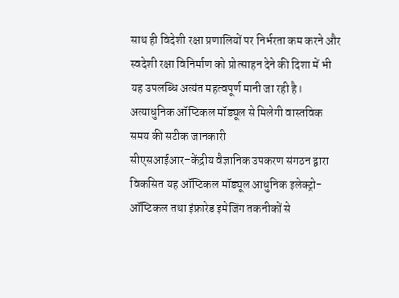साथ ही विदेशी रक्षा प्रणालियों पर निर्भरता कम करने और स्वदेशी रक्षा विनिर्माण को प्रोत्साहन देने की दिशा में भी यह उपलब्धि अत्यंत महत्वपूर्ण मानी जा रही है।
अत्याधुनिक ऑप्टिकल मॉड्यूल से मिलेगी वास्तविक समय की सटीक जानकारी
सीएसआईआर–केंद्रीय वैज्ञानिक उपकरण संगठन द्वारा विकसित यह ऑप्टिकल मॉड्यूल आधुनिक इलेक्ट्रो-ऑप्टिकल तथा इंफ्रारेड इमेजिंग तकनीकों से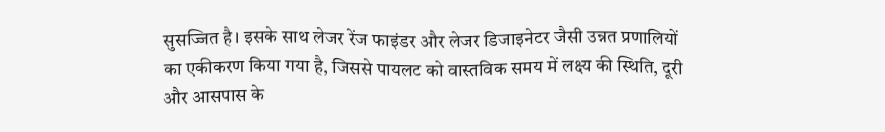सुसज्जित है। इसके साथ लेजर रेंज फाइंडर और लेजर डिजाइनेटर जैसी उन्नत प्रणालियों का एकीकरण किया गया है, जिससे पायलट को वास्तविक समय में लक्ष्य की स्थिति, दूरी और आसपास के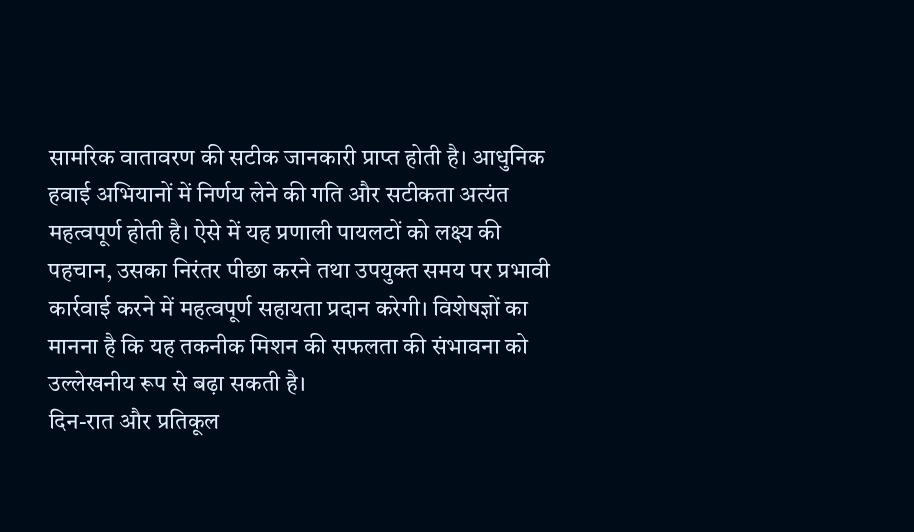सामरिक वातावरण की सटीक जानकारी प्राप्त होती है। आधुनिक हवाई अभियानों में निर्णय लेने की गति और सटीकता अत्यंत महत्वपूर्ण होती है। ऐसे में यह प्रणाली पायलटों को लक्ष्य की पहचान, उसका निरंतर पीछा करने तथा उपयुक्त समय पर प्रभावी कार्रवाई करने में महत्वपूर्ण सहायता प्रदान करेगी। विशेषज्ञों का मानना है कि यह तकनीक मिशन की सफलता की संभावना को उल्लेखनीय रूप से बढ़ा सकती है।
दिन-रात और प्रतिकूल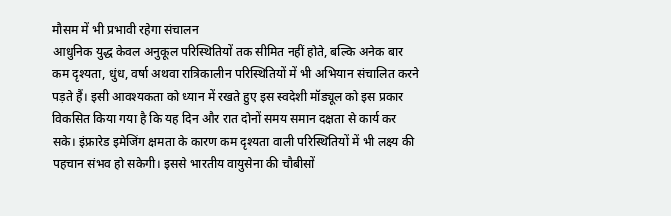मौसम में भी प्रभावी रहेगा संचालन
आधुनिक युद्ध केवल अनुकूल परिस्थितियों तक सीमित नहीं होते, बल्कि अनेक बार कम दृश्यता, धुंध, वर्षा अथवा रात्रिकालीन परिस्थितियों में भी अभियान संचालित करने पड़ते हैं। इसी आवश्यकता को ध्यान में रखते हुए इस स्वदेशी मॉड्यूल को इस प्रकार विकसित किया गया है कि यह दिन और रात दोनों समय समान दक्षता से कार्य कर सके। इंफ्रारेड इमेजिंग क्षमता के कारण कम दृश्यता वाली परिस्थितियों में भी लक्ष्य की पहचान संभव हो सकेगी। इससे भारतीय वायुसेना की चौबीसों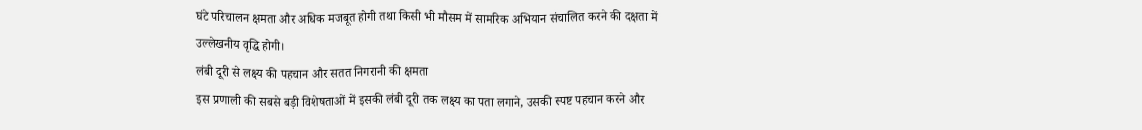घंटे परिचालन क्षमता और अधिक मजबूत होगी तथा किसी भी मौसम में सामरिक अभियान संचालित करने की दक्षता में उल्लेखनीय वृद्धि होगी।
लंबी दूरी से लक्ष्य की पहचान और सतत निगरानी की क्षमता
इस प्रणाली की सबसे बड़ी विशेषताओं में इसकी लंबी दूरी तक लक्ष्य का पता लगाने, उसकी स्पष्ट पहचान करने और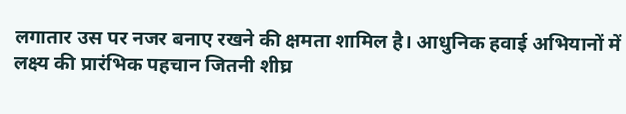लगातार उस पर नजर बनाए रखने की क्षमता शामिल है। आधुनिक हवाई अभियानों में लक्ष्य की प्रारंभिक पहचान जितनी शीघ्र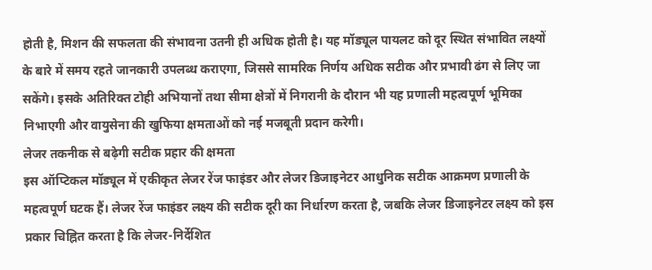होती है, मिशन की सफलता की संभावना उतनी ही अधिक होती है। यह मॉड्यूल पायलट को दूर स्थित संभावित लक्ष्यों के बारे में समय रहते जानकारी उपलब्ध कराएगा, जिससे सामरिक निर्णय अधिक सटीक और प्रभावी ढंग से लिए जा सकेंगे। इसके अतिरिक्त टोही अभियानों तथा सीमा क्षेत्रों में निगरानी के दौरान भी यह प्रणाली महत्वपूर्ण भूमिका निभाएगी और वायुसेना की खुफिया क्षमताओं को नई मजबूती प्रदान करेगी।
लेजर तकनीक से बढ़ेगी सटीक प्रहार की क्षमता
इस ऑप्टिकल मॉड्यूल में एकीकृत लेजर रेंज फाइंडर और लेजर डिजाइनेटर आधुनिक सटीक आक्रमण प्रणाली के महत्वपूर्ण घटक हैं। लेजर रेंज फाइंडर लक्ष्य की सटीक दूरी का निर्धारण करता है, जबकि लेजर डिजाइनेटर लक्ष्य को इस प्रकार चिह्नित करता है कि लेजर-निर्देशित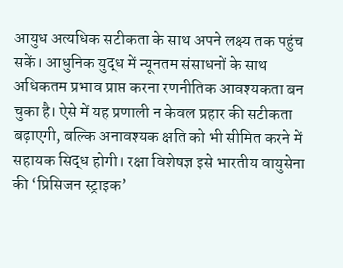आयुध अत्यधिक सटीकता के साथ अपने लक्ष्य तक पहुंच सकें। आधुनिक युद्ध में न्यूनतम संसाधनों के साथ अधिकतम प्रभाव प्राप्त करना रणनीतिक आवश्यकता बन चुका है। ऐसे में यह प्रणाली न केवल प्रहार की सटीकता बढ़ाएगी, बल्कि अनावश्यक क्षति को भी सीमित करने में सहायक सिद्ध होगी। रक्षा विशेषज्ञ इसे भारतीय वायुसेना की ‘प्रिसिजन स्ट्राइक’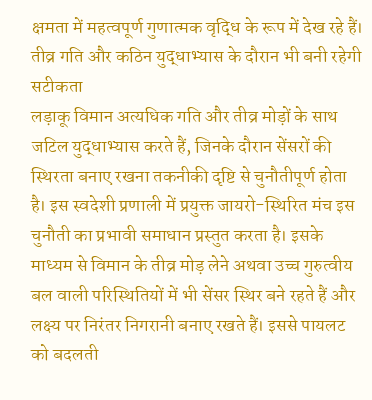क्षमता में महत्वपूर्ण गुणात्मक वृद्धि के रूप में देख रहे हैं।
तीव्र गति और कठिन युद्धाभ्यास के दौरान भी बनी रहेगी सटीकता
लड़ाकू विमान अत्यधिक गति और तीव्र मोड़ों के साथ जटिल युद्धाभ्यास करते हैं, जिनके दौरान सेंसरों की स्थिरता बनाए रखना तकनीकी दृष्टि से चुनौतीपूर्ण होता है। इस स्वदेशी प्रणाली में प्रयुक्त जायरो-स्थिरित मंच इस चुनौती का प्रभावी समाधान प्रस्तुत करता है। इसके माध्यम से विमान के तीव्र मोड़ लेने अथवा उच्च गुरुत्वीय बल वाली परिस्थितियों में भी सेंसर स्थिर बने रहते हैं और लक्ष्य पर निरंतर निगरानी बनाए रखते हैं। इससे पायलट को बदलती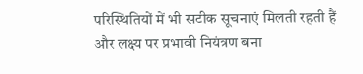परिस्थितियों में भी सटीक सूचनाएं मिलती रहती हैं और लक्ष्य पर प्रभावी नियंत्रण बना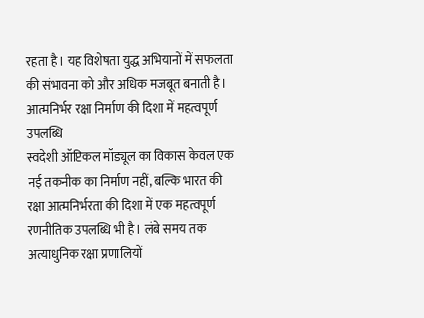रहता है। यह विशेषता युद्ध अभियानों में सफलता की संभावना को और अधिक मजबूत बनाती है।
आत्मनिर्भर रक्षा निर्माण की दिशा में महत्वपूर्ण उपलब्धि
स्वदेशी ऑप्टिकल मॉड्यूल का विकास केवल एक नई तकनीक का निर्माण नहीं, बल्कि भारत की रक्षा आत्मनिर्भरता की दिशा में एक महत्वपूर्ण रणनीतिक उपलब्धि भी है। लंबे समय तक अत्याधुनिक रक्षा प्रणालियों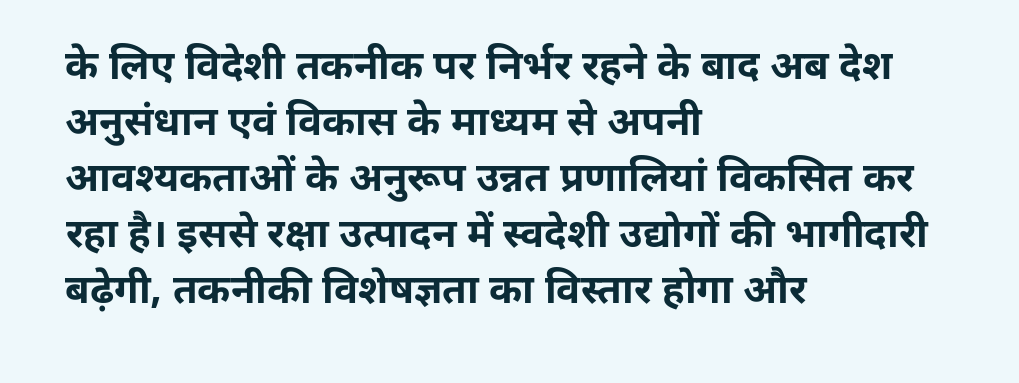के लिए विदेशी तकनीक पर निर्भर रहने के बाद अब देश अनुसंधान एवं विकास के माध्यम से अपनी आवश्यकताओं के अनुरूप उन्नत प्रणालियां विकसित कर रहा है। इससे रक्षा उत्पादन में स्वदेशी उद्योगों की भागीदारी बढ़ेगी, तकनीकी विशेषज्ञता का विस्तार होगा और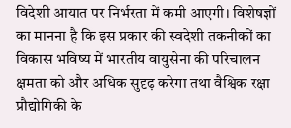विदेशी आयात पर निर्भरता में कमी आएगी। विशेषज्ञों का मानना है कि इस प्रकार की स्वदेशी तकनीकों का विकास भविष्य में भारतीय वायुसेना की परिचालन क्षमता को और अधिक सुदृढ़ करेगा तथा वैश्विक रक्षा प्रौद्योगिकी के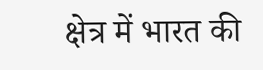क्षेत्र में भारत की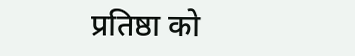प्रतिष्ठा को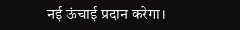नई ऊंचाई प्रदान करेगा।